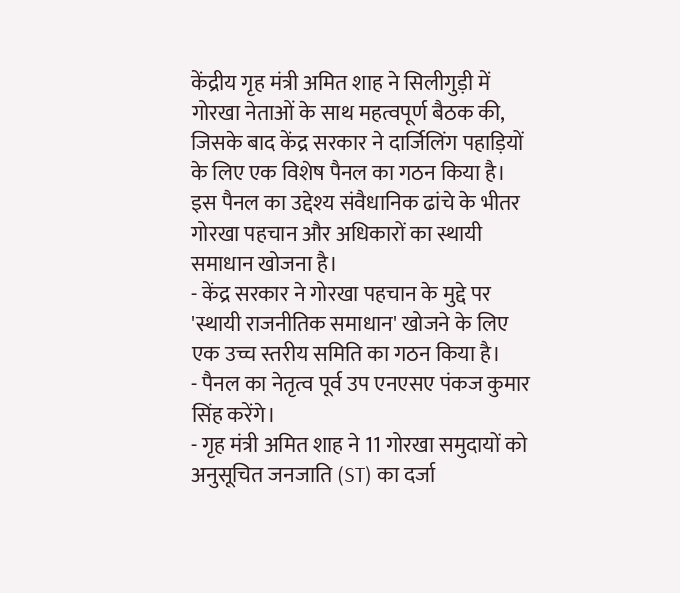केंद्रीय गृह मंत्री अमित शाह ने सिलीगुड़ी में गोरखा नेताओं के साथ महत्वपूर्ण बैठक की, जिसके बाद केंद्र सरकार ने दार्जिलिंग पहाड़ियों के लिए एक विशेष पैनल का गठन किया है। इस पैनल का उद्देश्य संवैधानिक ढांचे के भीतर गोरखा पहचान और अधिकारों का स्थायी समाधान खोजना है।
- केंद्र सरकार ने गोरखा पहचान के मुद्दे पर 'स्थायी राजनीतिक समाधान' खोजने के लिए एक उच्च स्तरीय समिति का गठन किया है।
- पैनल का नेतृत्व पूर्व उप एनएसए पंकज कुमार सिंह करेंगे।
- गृह मंत्री अमित शाह ने 11 गोरखा समुदायों को अनुसूचित जनजाति (ST) का दर्जा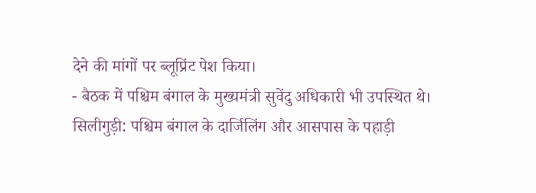देने की मांगों पर ब्लूप्रिंट पेश किया।
- बैठक में पश्चिम बंगाल के मुख्यमंत्री सुवेंदु अधिकारी भी उपस्थित थे।
सिलीगुड़ी: पश्चिम बंगाल के दार्जिलिंग और आसपास के पहाड़ी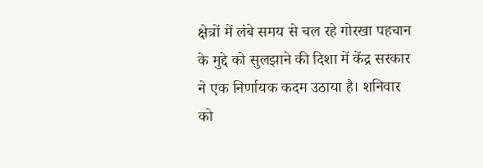क्षेत्रों में लंबे समय से चल रहे गोरखा पहचान के मुद्दे को सुलझाने की दिशा में केंद्र सरकार ने एक निर्णायक कदम उठाया है। शनिवार को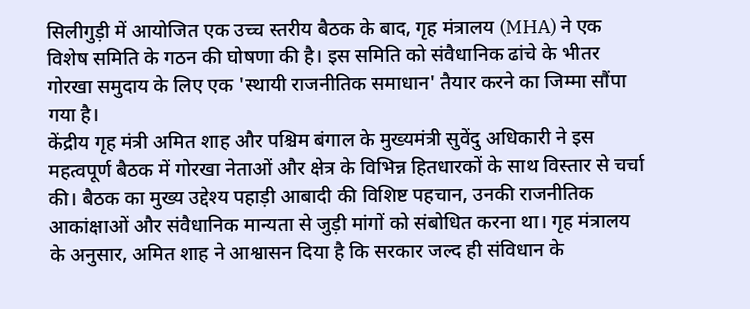सिलीगुड़ी में आयोजित एक उच्च स्तरीय बैठक के बाद, गृह मंत्रालय (MHA) ने एक विशेष समिति के गठन की घोषणा की है। इस समिति को संवैधानिक ढांचे के भीतर गोरखा समुदाय के लिए एक 'स्थायी राजनीतिक समाधान' तैयार करने का जिम्मा सौंपा गया है।
केंद्रीय गृह मंत्री अमित शाह और पश्चिम बंगाल के मुख्यमंत्री सुवेंदु अधिकारी ने इस महत्वपूर्ण बैठक में गोरखा नेताओं और क्षेत्र के विभिन्न हितधारकों के साथ विस्तार से चर्चा की। बैठक का मुख्य उद्देश्य पहाड़ी आबादी की विशिष्ट पहचान, उनकी राजनीतिक आकांक्षाओं और संवैधानिक मान्यता से जुड़ी मांगों को संबोधित करना था। गृह मंत्रालय के अनुसार, अमित शाह ने आश्वासन दिया है कि सरकार जल्द ही संविधान के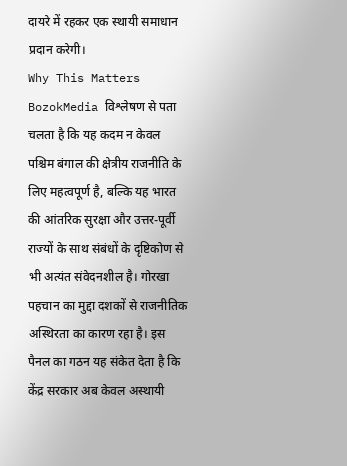दायरे में रहकर एक स्थायी समाधान प्रदान करेगी।
Why This Matters
BozokMedia विश्लेषण से पता चलता है कि यह कदम न केवल पश्चिम बंगाल की क्षेत्रीय राजनीति के लिए महत्वपूर्ण है, बल्कि यह भारत की आंतरिक सुरक्षा और उत्तर-पूर्वी राज्यों के साथ संबंधों के दृष्टिकोण से भी अत्यंत संवेदनशील है। गोरखा पहचान का मुद्दा दशकों से राजनीतिक अस्थिरता का कारण रहा है। इस पैनल का गठन यह संकेत देता है कि केंद्र सरकार अब केवल अस्थायी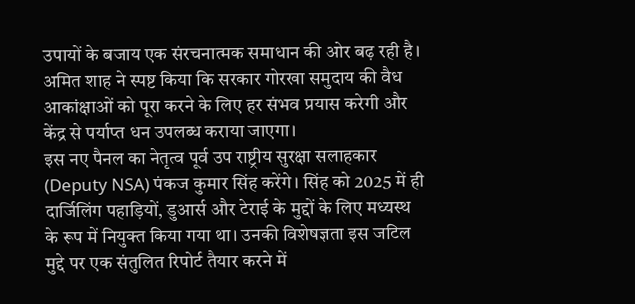उपायों के बजाय एक संरचनात्मक समाधान की ओर बढ़ रही है।
अमित शाह ने स्पष्ट किया कि सरकार गोरखा समुदाय की वैध आकांक्षाओं को पूरा करने के लिए हर संभव प्रयास करेगी और केंद्र से पर्याप्त धन उपलब्ध कराया जाएगा।
इस नए पैनल का नेतृत्व पूर्व उप राष्ट्रीय सुरक्षा सलाहकार (Deputy NSA) पंकज कुमार सिंह करेंगे। सिंह को 2025 में ही दार्जिलिंग पहाड़ियों, डुआर्स और टेराई के मुद्दों के लिए मध्यस्थ के रूप में नियुक्त किया गया था। उनकी विशेषज्ञता इस जटिल मुद्दे पर एक संतुलित रिपोर्ट तैयार करने में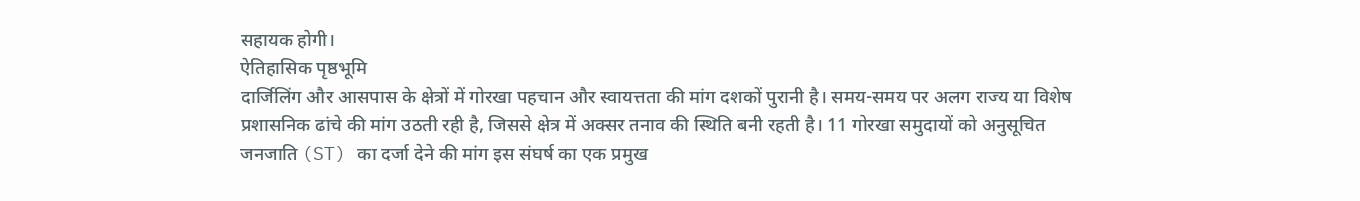सहायक होगी।
ऐतिहासिक पृष्ठभूमि
दार्जिलिंग और आसपास के क्षेत्रों में गोरखा पहचान और स्वायत्तता की मांग दशकों पुरानी है। समय-समय पर अलग राज्य या विशेष प्रशासनिक ढांचे की मांग उठती रही है, जिससे क्षेत्र में अक्सर तनाव की स्थिति बनी रहती है। 11 गोरखा समुदायों को अनुसूचित जनजाति (ST) का दर्जा देने की मांग इस संघर्ष का एक प्रमुख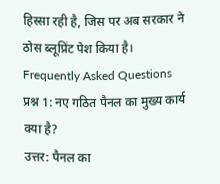हिस्सा रही है, जिस पर अब सरकार ने ठोस ब्लूप्रिंट पेश किया है।
Frequently Asked Questions
प्रश्न 1: नए गठित पैनल का मुख्य कार्य क्या है?
उत्तर: पैनल का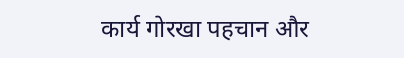कार्य गोरखा पहचान और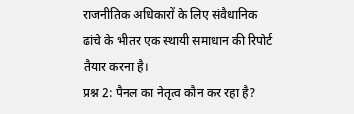राजनीतिक अधिकारों के लिए संवैधानिक ढांचे के भीतर एक स्थायी समाधान की रिपोर्ट तैयार करना है।
प्रश्न 2: पैनल का नेतृत्व कौन कर रहा है?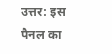उत्तर: इस पैनल का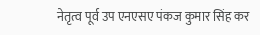नेतृत्व पूर्व उप एनएसए पंकज कुमार सिंह कर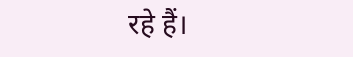रहे हैं।